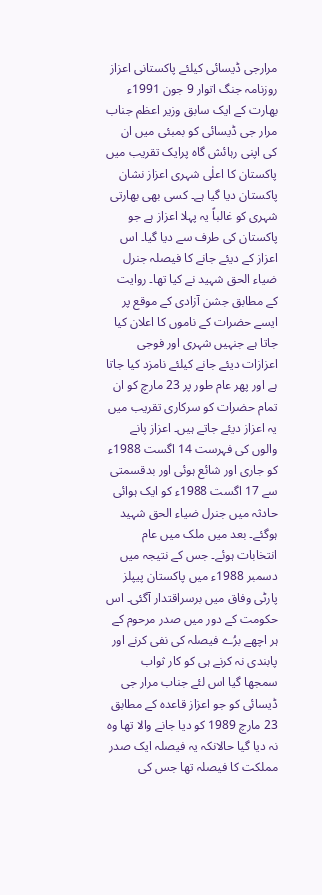مرارجی ڈیسائی کیلئے پاکستانی اعزاز
روزنامہ جنگ اتوار 9 جون 1991ء
بھارت کے ایک سابق وزیر اعظم جناب مرار جی ڈیسائی کو بمبئی میں ان کی اپنی رہائش گاہ پرایک تقریب میں پاکستان کا اعلٰی شہری اعزاز نشان پاکستان دیا گیا ہے۔ کسی بھی بھارتی شہری کو غالباً یہ پہلا اعزاز ہے جو پاکستان کی طرف سے دیا گیا۔ اس اعزاز کے دیئے جانے کا فیصلہ جنرل ضیاء الحق شہید نے کیا تھا۔ روایت کے مطابق جشن آزادی کے موقع پر ایسے حضرات کے ناموں کا اعلان کیا جاتا ہے جنہیں شہری اور فوجی اعزازات دیئے جانے کیلئے نامزد کیا جاتا ہے اور پھر عام طور پر 23 مارچ کو ان تمام حضرات کو سرکاری تقریب میں یہ اعزاز دیئے جاتے ہیں۔ اعزاز پانے والوں کی فہرست 14 اگست 1988ء کو جاری اور شائع ہوئی اور بدقسمتی سے 17 اگست 1988ء کو ایک ہوائی حادثہ میں جنرل ضیاء الحق شہید ہوگئے۔ بعد میں ملک میں عام انتخابات ہوئے۔ جس کے نتیجہ میں دسمبر 1988ء میں پاکستان پیپلز پارٹی وفاق میں برسراقتدار آگئی۔ اس حکومت کے دور میں صدر مرحوم کے ہر اچھے برُے فیصلہ کی نفی کرنے اور پابندی نہ کرنے ہی کو کار ثواب سمجھا گیا اس لئے جناب مرار جی ڈیسائی کو جو اعزاز قاعدہ کے مطابق 23 مارچ 1989 کو دیا جانے والا تھا وہ نہ دیا گیا حالانکہ یہ فیصلہ ایک صدر مملکت کا فیصلہ تھا جس کی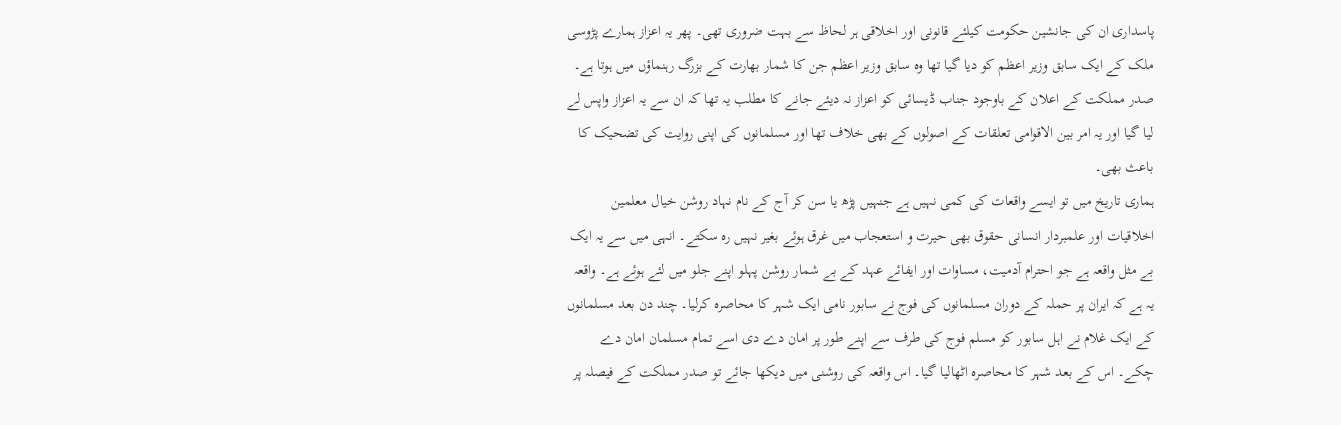پاسداری ان کی جانشین حکومت کیلئے قانونی اور اخلاقی ہر لحاظ سے بہت ضروری تھی۔ پھر یہ اعزاز ہمارے پڑوسی ملک کے ایک سابق وزیر اعظم کو دیا گیا تھا وہ سابق وزیر اعظم جن کا شمار بھارت کے بزرگ رہنماؤں میں ہوتا ہے۔ صدر مملکت کے اعلان کے باوجود جناب ڈیسائی کو اعزاز نہ دیئے جانے کا مطلب یہ تھا کہ ان سے یہ اعزاز واپس لے لیا گیا اور یہ امر بین الاقوامی تعلقات کے اصولوں کے بھی خلاف تھا اور مسلمانوں کی اپنی روایت کی تضحیک کا باعث بھی۔
ہماری تاریخ میں تو ایسے واقعات کی کمی نہیں ہے جنہیں پڑھ یا سن کر آج کے نام نہاد روشن خیال معلمین اخلاقیات اور علمبردار انسانی حقوق بھی حیرت و استعجاب میں غرق ہوئے بغیر نہیں رہ سکتے۔ انہی میں سے یہ ایک بے مثل واقعہ ہے جو احترام آدمیت، مساوات اور ایفائے عہد کے بے شمار روشن پہلو اپنے جلو میں لئے ہوئے ہے۔ واقعہ یہ ہے کہ ایران پر حملہ کے دوران مسلمانوں کی فوج نے سابور نامی ایک شہر کا محاصرہ کرلیا۔ چند دن بعد مسلمانوں کے ایک غلام نے اہل سابور کو مسلم فوج کی طرف سے اپنے طور پر امان دے دی اسے تمام مسلمان امان دے چکے۔ اس کے بعد شہر کا محاصرہ اٹھالیا گیا۔ اس واقعہ کی روشنی میں دیکھا جائے تو صدر مملکت کے فیصلہ پر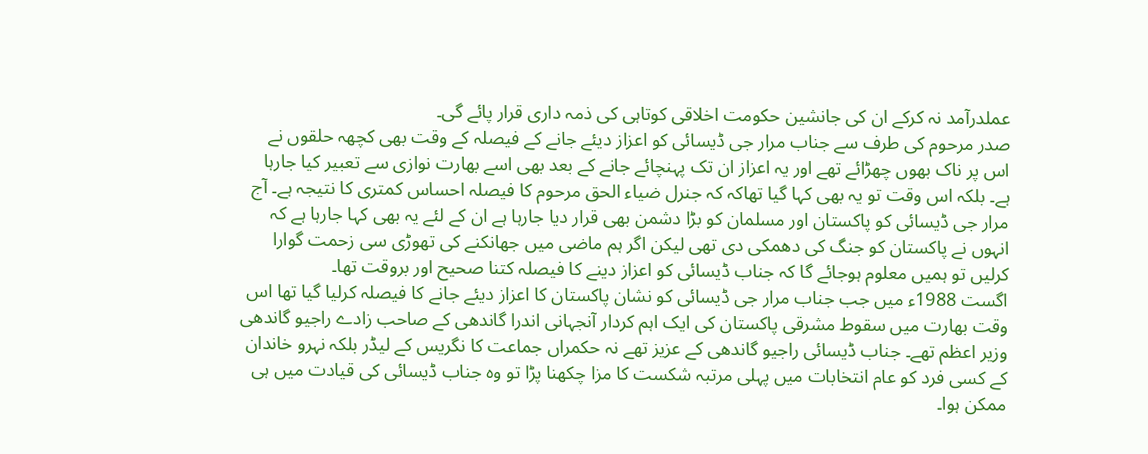عملدرآمد نہ کرکے ان کی جانشین حکومت اخلاقی کوتاہی کی ذمہ داری قرار پائے گی۔
صدر مرحوم کی طرف سے جناب مرار جی ڈیسائی کو اعزاز دیئے جانے کے فیصلہ کے وقت بھی کچھہ حلقوں نے اس پر ناک بھوں چھڑائے تھے اور یہ اعزاز ان تک پہنچائے جانے کے بعد بھی اسے بھارت نوازی سے تعبیر کیا جارہا ہے۔ بلکہ اس وقت تو یہ بھی کہا گیا تھاکہ کہ جنرل ضیاء الحق مرحوم کا فیصلہ احساس کمتری کا نتیجہ ہے۔ آج مرار جی ڈیسائی کو پاکستان اور مسلمان کو بڑا دشمن بھی قرار دیا جارہا ہے ان کے لئے یہ بھی کہا جارہا ہے کہ انہوں نے پاکستان کو جنگ کی دھمکی دی تھی لیکن اگر ہم ماضی میں جھانکنے کی تھوڑی سی زحمت گوارا کرلیں تو ہمیں معلوم ہوجائے گا کہ جناب ڈیسائی کو اعزاز دینے کا فیصلہ کتنا صحیح اور بروقت تھا۔
اگست 1988ء میں جب جناب مرار جی ڈیسائی کو نشان پاکستان کا اعزاز دیئے جانے کا فیصلہ کرلیا گیا تھا اس وقت بھارت میں سقوط مشرقی پاکستان کی ایک اہم کردار آنجہانی اندرا گاندھی کے صاحب زادے راجیو گاندھی وزیر اعظم تھے۔ جناب ڈیسائی راجیو گاندھی کے عزیز تھے نہ حکمراں جماعت کا نگریس کے لیڈر بلکہ نہرو خاندان کے کسی فرد کو عام انتخابات میں پہلی مرتبہ شکست کا مزا چکھنا پڑا تو وہ جناب ڈیسائی کی قیادت میں ہی ممکن ہوا۔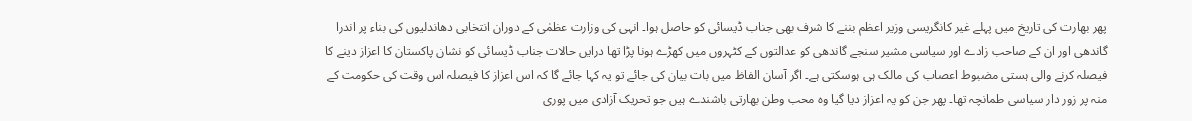پھر بھارت کی تاریخ میں پہلے غیر کانگریسی وزیر اعظم بننے کا شرف بھی جناب ڈیسائی کو حاصل ہوا۔ انہی کی وزارت عظمٰی کے دوران انتخابی دھاندلیوں کی بناء پر اندرا گاندھی اور ان کے صاحب زادے اور سیاسی مشیر سنجے گاندھی کو عدالتوں کے کٹہروں میں کھڑے ہونا پڑا تھا درایں حالات جناب ڈیسائی کو نشان پاکستان کا اعزاز دینے کا فیصلہ کرنے والی ہستی مضبوط اعصاب کی مالک ہی ہوسکتی ہے۔ اگر آسان الفاظ میں بات بیان کی جائے تو یہ کہا جائے گا کہ اس اعزاز کا فیصلہ اس وقت کی حکومت کے منہ پر زور دار سیاسی طمانچہ تھا۔ پھر جن کو یہ اعزاز دیا گیا وہ محب وطن بھارتی باشندے ہیں جو تحریک آزادی میں پوری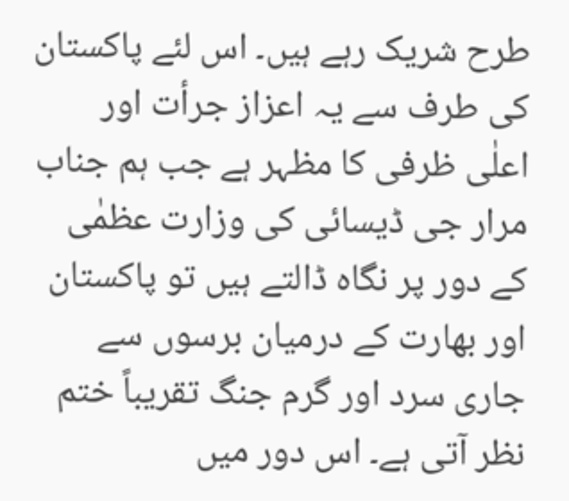طرح شریک رہے ہیں۔ اس لئے پاکستان کی طرف سے یہ اعزاز جرأت اور اعلٰی ظرفی کا مظہر ہے جب ہم جناب مرار جی ڈیسائی کی وزارت عظمٰی کے دور پر نگاہ ڈالتے ہیں تو پاکستان اور بھارت کے درمیان برسوں سے جاری سرد اور گرم جنگ تقریباً ختم نظر آتی ہے۔ اس دور میں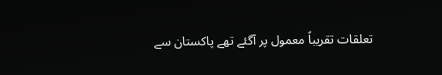تعلقات تقریباً معمول پر آگئے تھے پاکستان سے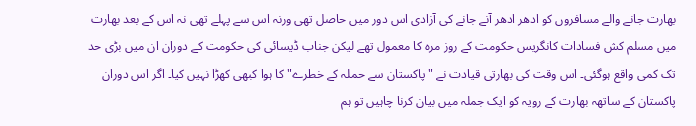بھارت جانے والے مسافروں کو ادھر ادھر آنے جانے کی آزادی اس دور میں حاصل تھی ورنہ اس سے پہلے تھی نہ اس کے بعد بھارت میں مسلم کش فسادات کانگریس حکومت کے روز مرہ کا معمول تھے لیکن جناب ڈیسائی کی حکومت کے دوران ان میں بڑی حد تک کمی واقع ہوگئی۔ اس وقت کی بھارتی قیادت نے "پاکستان سے حملہ کے خطرے" کا ہوا کبھی کھڑا نہیں کیا۔ اگر اس دوران پاکستان کے ساتھہ بھارت کے رویہ کو ایک جملہ میں بیان کرنا چاہیں تو ہم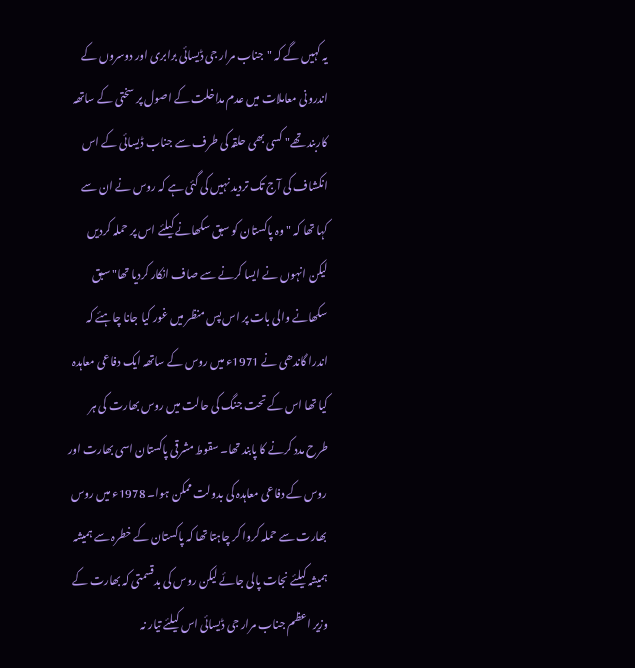یہ کہیں گے کہ "جناب مرار جی ڈیسائی برابری اور دوسروں کے اندرونی معاملات میں عدم مداخلت کے اصول پر سختی کے ساتھہ کاربند تھے" کسی بھی حلقہ کی طرف سے جناب ڈیسائی کے اس انکشاف کی آج تک تردید نہیں کی گئی ہے کہ روس نے ان سے کہا تھا کہ " وہ پاکستان کو سبق سکھانے کیلئے اس پر حملہ کردیں لیکن انہوں نے ایسا کرنے سے صاف انکار کردیا تھا" سبق سکھانے والی بات پر اس پس منظر میں غور کیا جانا چاہئے کہ اندرا گاندھی نے 1971ء میں روس کے ساتھہ ایک دفاعی معاہدہ کیا تھا اس کے تحت جنگ کی حالت میں روس بھارت کی ہر طرح مدد کرنے کا پابند تھا۔ سقوط مشرقی پاکستان اسی بھارت اور روس کے دفاعی معاہدہ کی بدولت ممکن ہوا۔ 1978ء میں روس بھارت سے حملہ کروا کر چاہتا تھا کہ پاکستان کے خطرہ سے ہمیشہ ہمیشہ کیلئے نجات پالی جائے لیکن روس کی بدقسمتی کہ بھارت کے وزیر اعظم جناب مرار جی ڈیسائی اس کیلئے تیار نہ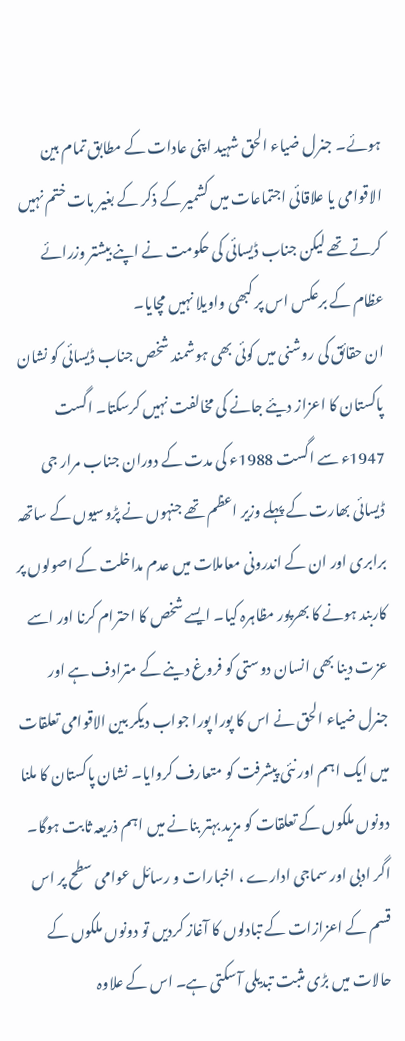ہوئے۔ جنرل ضیاء الحق شہید اپنی عادات کے مطابق تمام بین الاقوامی یا علاقائی اجتماعات میں کشمیر کے ذکر کے بغیر بات ختم نہیں کرتے تھے لیکن جناب ڈیسائی کی حکومت نے اپنے بیشتر وزرائے عظام کے برعکس اس پر کبھی واویلا نہیں مچایا۔
ان حقائق کی روشنی میں کوئی بھی ہوشمند شخص جناب ڈیسائی کو نشان پاکستان کا اعزاز دیئے جانے کی مخالفت نہیں کرسکتا۔ اگست 1947ء سے اگست 1988ء کی مدت کے دوران جناب مرار جی ڈیسائی بھارت کے پہلے وزیر اعظم تھے جنہوں نے پڑوسیوں کے ساتھہ برابری اور ان کے اندرونی معاملات میں عدم مداخلت کے اصولوں پر کاربند ہونے کا بھرپور مظاہرہ کیا۔ ایسے شخص کا احترام کرنا اور اسے عزت دینا بھی انسان دوستی کو فروغ دینے کے مترادف ہے اور جنرل ضیاء الحق نے اس کا پورا پورا جواب دیکر بین الاقوامی تعلقات میں ایک اہم اور نئی پیشرفت کو متعارف کروایا۔ نشان پاکستان کا ملنا دونوں ملکوں کے تعلقات کو مزید بہتر بنانے میں اہم ذریعہ ثابت ہوگا۔ اگر ادبی اور سماجی ادارے ، اخبارات و رسائل عوامی سطح پر اس قسم کے اعزازات کے تبادلوں کا آغاز کردیں تو دونوں ملکوں کے حالات میں بڑی مثبت تبدیلی آسکتی ہے۔ اس کے علاوہ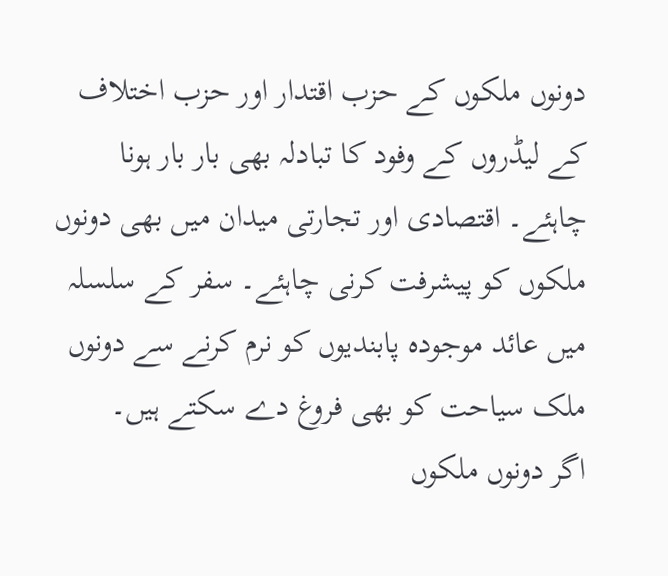دونوں ملکوں کے حزب اقتدار اور حزب اختلاف کے لیڈروں کے وفود کا تبادلہ بھی بار بار ہونا چاہئے۔ اقتصادی اور تجارتی میدان میں بھی دونوں ملکوں کو پیشرفت کرنی چاہئے۔ سفر کے سلسلہ میں عائد موجودہ پابندیوں کو نرم کرنے سے دونوں ملک سیاحت کو بھی فروغ دے سکتے ہیں۔
اگر دونوں ملکوں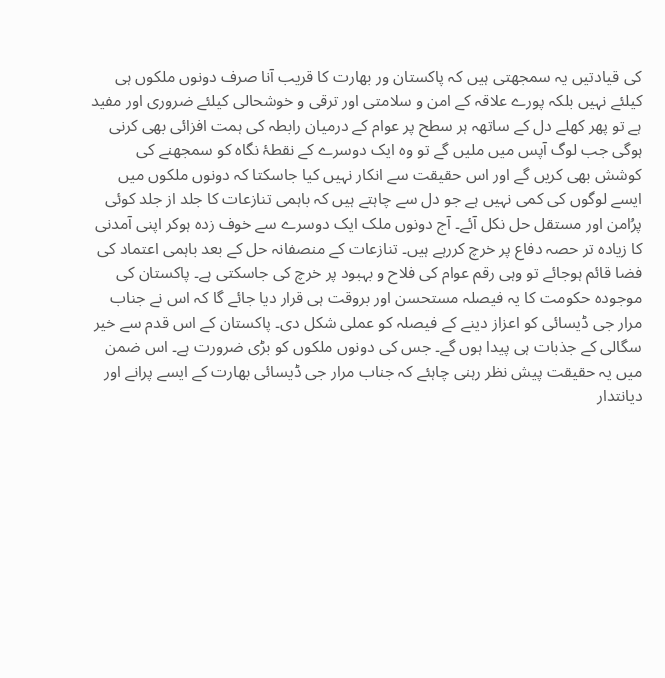کی قیادتیں یہ سمجھتی ہیں کہ پاکستان ور بھارت کا قریب آنا صرف دونوں ملکوں ہی کیلئے نہیں بلکہ پورے علاقہ کے امن و سلامتی اور ترقی و خوشحالی کیلئے ضروری اور مفید ہے تو پھر کھلے دل کے ساتھہ ہر سطح پر عوام کے درمیان رابطہ کی ہمت افزائی بھی کرنی ہوگی جب لوگ آپس میں ملیں گے تو وہ ایک دوسرے کے نقطۂ نگاہ کو سمجھنے کی کوشش بھی کریں گے اور اس حقیقت سے انکار نہیں کیا جاسکتا کہ دونوں ملکوں میں ایسے لوگوں کی کمی نہیں ہے جو دل سے چاہتے ہیں کہ باہمی تنازعات کا جلد از جلد کوئی پرُامن اور مستقل حل نکل آئے۔ آج دونوں ملک ایک دوسرے سے خوف زدہ ہوکر اپنی آمدنی کا زیادہ تر حصہ دفاع پر خرچ کررہے ہیں۔ تنازعات کے منصفانہ حل کے بعد باہمی اعتماد کی فضا قائم ہوجائے تو وہی رقم عوام کی فلاح و بہبود پر خرچ کی جاسکتی ہے۔ پاکستان کی موجودہ حکومت کا یہ فیصلہ مستحسن اور بروقت ہی قرار دیا جائے گا کہ اس نے جناب مرار جی ڈیسائی کو اعزاز دینے کے فیصلہ کو عملی شکل دی۔ پاکستان کے اس قدم سے خیر سگالی کے جذبات ہی پیدا ہوں گے۔ جس کی دونوں ملکوں کو بڑی ضرورت ہے۔ اس ضمن میں یہ حقیقت پیش نظر رہنی چاہئے کہ جناب مرار جی ڈیسائی بھارت کے ایسے پرانے اور دیانتدار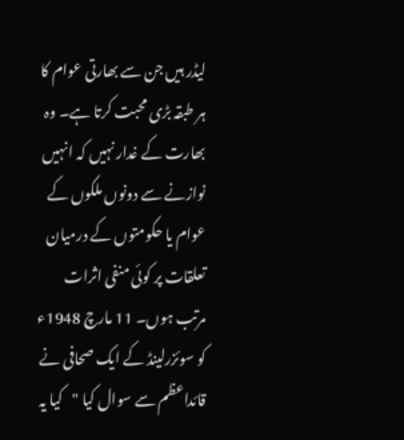لیڈر ہیں جن سے بھارتی عوام کا ہر طبقہ بڑی محبت کرتا ہے۔ وہ بھارت کے غدار نہیں کہ انہیں نوازنے سے دونوں ملکوں کے عوام یا حکومتوں کے درمیان تعلقات پر کوئی منفی اثرات مرتب ہوں۔ 11 مارچ 1948ء کو سوئزرلینڈ کے ایک صحافی نے قائداعظم سے سوال کیا "کیا یہ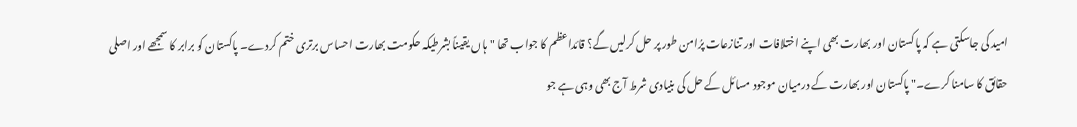امید کی جاسکتی ہے کہ پاکستان اور بھارت بھی اپنے اختلافات اور تنازعات پرُامن طور پر حل کرلیں گے؟ قائداعظم کا جواب تھا "ہاں یقیناً بشرطیکہ حکومت بھارت احساس برتری ختم کردے۔ پاکستان کو برابر کا سمجھے اور اصلی حقائق کا سامنا کرے۔" پاکستان اور بھارت کے درمیان موجود مسائل کے حل کی بنیادی شرط آج بھی وہی ہے جو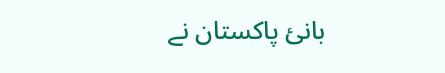بانیٔ پاکستان نے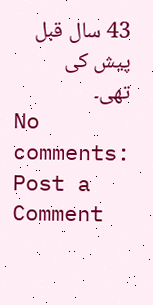43 سال قبل پیش کی تھی۔
No comments:
Post a Comment